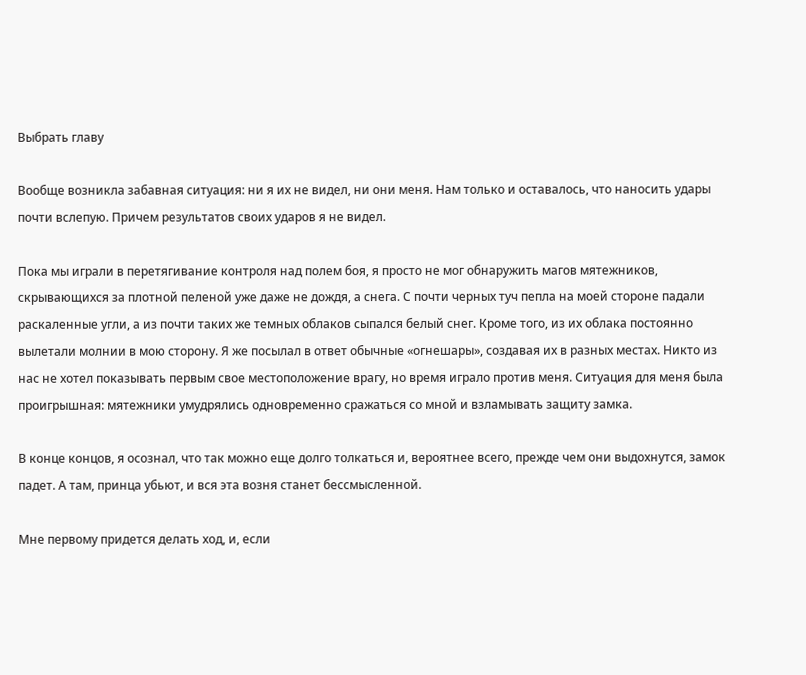Выбрать главу

Вообще возникла забавная ситуация: ни я их не видел, ни они меня. Нам только и оставалось, что наносить удары почти вслепую. Причем результатов своих ударов я не видел.

Пока мы играли в перетягивание контроля над полем боя, я просто не мог обнаружить магов мятежников, скрывающихся за плотной пеленой уже даже не дождя, а снега. С почти черных туч пепла на моей стороне падали раскаленные угли, а из почти таких же темных облаков сыпался белый снег. Кроме того, из их облака постоянно вылетали молнии в мою сторону. Я же посылал в ответ обычные «огнешары», создавая их в разных местах. Никто из нас не хотел показывать первым свое местоположение врагу, но время играло против меня. Ситуация для меня была проигрышная: мятежники умудрялись одновременно сражаться со мной и взламывать защиту замка.

В конце концов, я осознал, что так можно еще долго толкаться и, вероятнее всего, прежде чем они выдохнутся, замок падет. А там, принца убьют, и вся эта возня станет бессмысленной.

Мне первому придется делать ход, и, если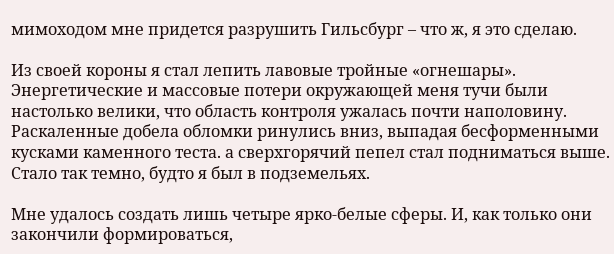мимоходом мне придется разрушить Гильсбург – что ж, я это сделаю.

Из своей короны я стал лепить лавовые тройные «огнешары». Энергетические и массовые потери окружающей меня тучи были настолько велики, что область контроля ужалась почти наполовину. Раскаленные добела обломки ринулись вниз, выпадая бесформенными кусками каменного теста. а сверхгорячий пепел стал подниматься выше. Стало так темно, будто я был в подземельях.

Мне удалось создать лишь четыре ярко-белые сферы. И, как только они закончили формироваться,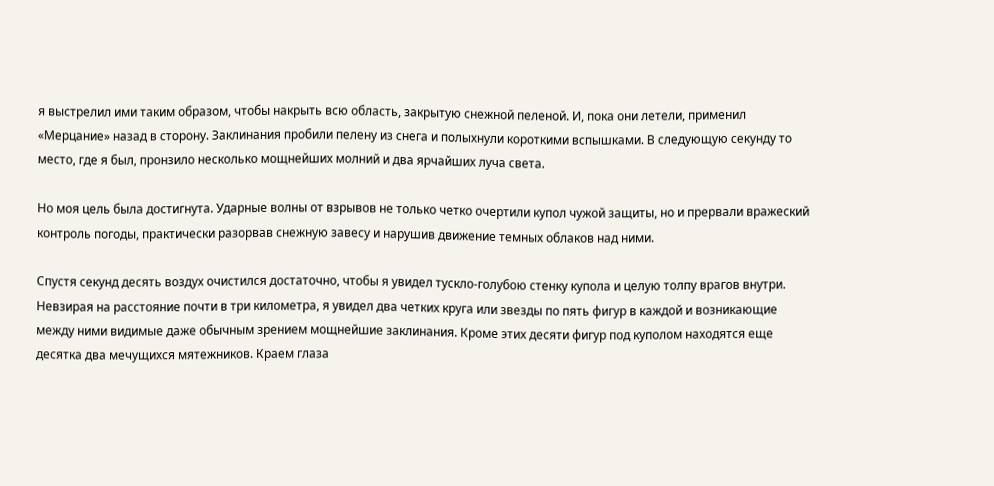я выстрелил ими таким образом, чтобы накрыть всю область, закрытую снежной пеленой. И, пока они летели, применил «Мерцание» назад в сторону. Заклинания пробили пелену из снега и полыхнули короткими вспышками. В следующую секунду то место, где я был, пронзило несколько мощнейших молний и два ярчайших луча света.

Но моя цель была достигнута. Ударные волны от взрывов не только четко очертили купол чужой защиты, но и прервали вражеский контроль погоды, практически разорвав снежную завесу и нарушив движение темных облаков над ними.

Спустя секунд десять воздух очистился достаточно, чтобы я увидел тускло-голубою стенку купола и целую толпу врагов внутри. Невзирая на расстояние почти в три километра, я увидел два четких круга или звезды по пять фигур в каждой и возникающие между ними видимые даже обычным зрением мощнейшие заклинания. Кроме этих десяти фигур под куполом находятся еще десятка два мечущихся мятежников. Краем глаза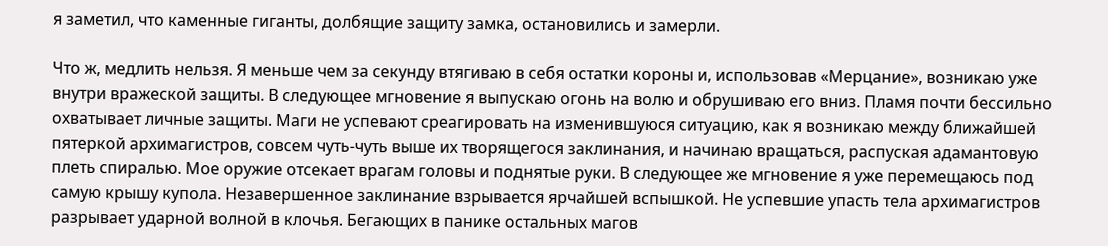я заметил, что каменные гиганты, долбящие защиту замка, остановились и замерли.

Что ж, медлить нельзя. Я меньше чем за секунду втягиваю в себя остатки короны и, использовав «Мерцание», возникаю уже внутри вражеской защиты. В следующее мгновение я выпускаю огонь на волю и обрушиваю его вниз. Пламя почти бессильно охватывает личные защиты. Маги не успевают среагировать на изменившуюся ситуацию, как я возникаю между ближайшей пятеркой архимагистров, совсем чуть-чуть выше их творящегося заклинания, и начинаю вращаться, распуская адамантовую плеть спиралью. Мое оружие отсекает врагам головы и поднятые руки. В следующее же мгновение я уже перемещаюсь под самую крышу купола. Незавершенное заклинание взрывается ярчайшей вспышкой. Не успевшие упасть тела архимагистров разрывает ударной волной в клочья. Бегающих в панике остальных магов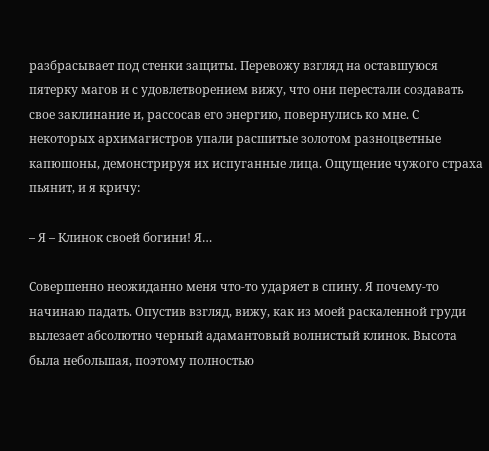разбрасывает под стенки защиты. Перевожу взгляд на оставшуюся пятерку магов и с удовлетворением вижу, что они перестали создавать свое заклинание и, рассосав его энергию, повернулись ко мне. С некоторых архимагистров упали расшитые золотом разноцветные капюшоны, демонстрируя их испуганные лица. Ощущение чужого страха пьянит, и я кричу:

– Я – Клинок своей богини! Я…

Совершенно неожиданно меня что-то ударяет в спину. Я почему-то начинаю падать. Опустив взгляд, вижу, как из моей раскаленной груди вылезает абсолютно черный адамантовый волнистый клинок. Высота была небольшая, поэтому полностью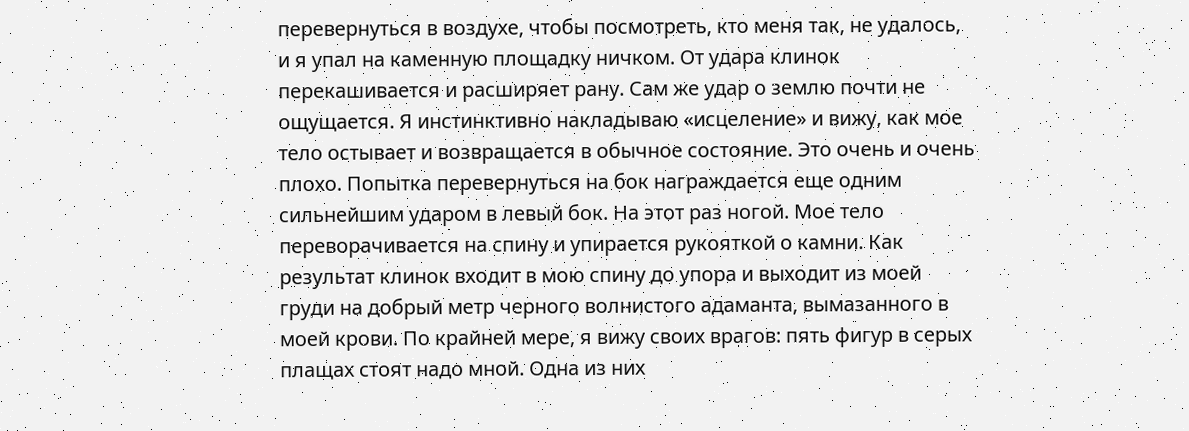перевернуться в воздухе, чтобы посмотреть, кто меня так, не удалось, и я упал на каменную площадку ничком. От удара клинок перекашивается и расширяет рану. Сам же удар о землю почти не ощущается. Я инстинктивно накладываю «исцеление» и вижу, как мое тело остывает и возвращается в обычное состояние. Это очень и очень плохо. Попытка перевернуться на бок награждается еще одним сильнейшим ударом в левый бок. На этот раз ногой. Мое тело переворачивается на спину и упирается рукояткой о камни. Как результат клинок входит в мою спину до упора и выходит из моей груди на добрый метр черного волнистого адаманта, вымазанного в моей крови. По крайней мере, я вижу своих врагов: пять фигур в серых плащах стоят надо мной. Одна из них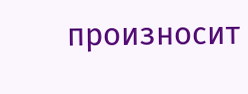произносит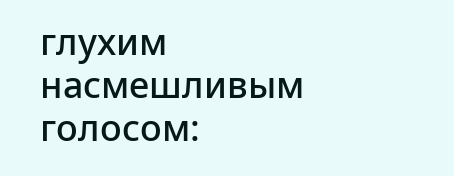глухим насмешливым голосом: